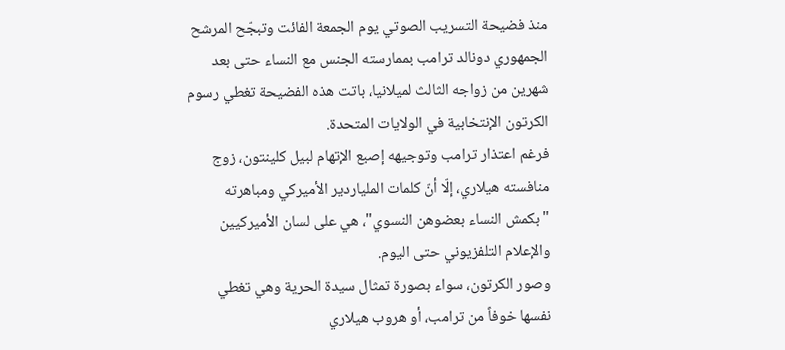منذ فضيحة التسريب الصوتي يوم الجمعة الفائت وتبجّح المرشح الجمهوري دونالد ترامب بممارسته الجنس مع النساء حتى بعد شهرين من زواجه الثالث لميلانيا، باتت هذه الفضيحة تغطي رسوم الكرتون الإنتخابية في الولايات المتحدة.
فرغم اعتذار ترامب وتوجيهه إصبع الإتهام لبيل كلينتون، زوج منافسته هيلاري، إلّا أنّ كلمات الملياردير الأميركي ومباهرته "بكمش النساء بعضوهن النسوي"، هي على لسان الأميركيين والإعلام التلفزيوني حتى اليوم.
وصور الكرتون، سواء بصورة تمثال سيدة الحرية وهي تغطي نفسها خوفاً من ترامب، أو هروب هيلاري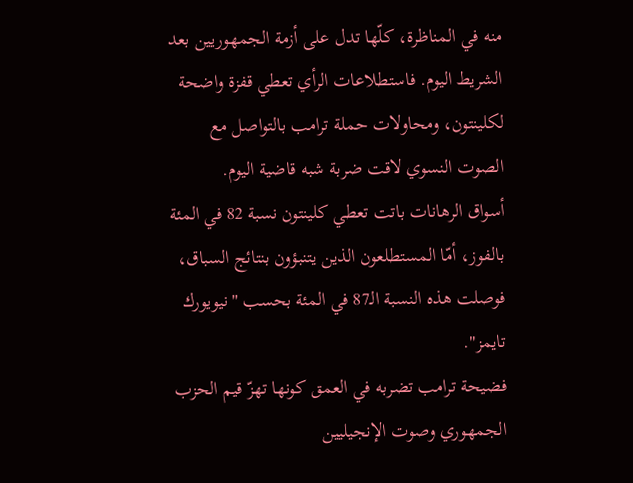منه في المناظرة، كلّها تدل على أزمة الجمهوريين بعد الشريط اليوم. فاستطلاعات الرأي تعطي قفزة واضحة لكلينتون، ومحاولات حملة ترامب بالتواصل مع الصوت النسوي لاقت ضربة شبه قاضية اليوم.
أسواق الرهانات باتت تعطي كلينتون نسبة 82 في المئة بالفوز، أمّا المستطلعون الذين يتنبؤون بنتائج السباق، فوصلت هذه النسبة الـ87 في المئة بحسب "نيويورك تايمز".
فضيحة ترامب تضربه في العمق كونها تهزّ قيم الحزب الجمهوري وصوت الإنجيليين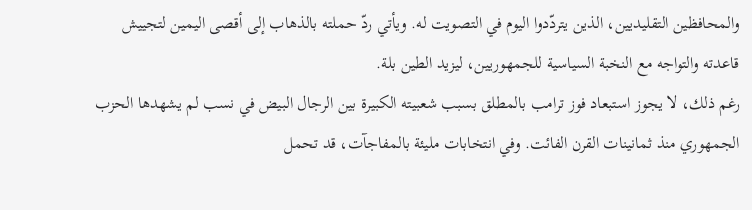والمحافظين التقليديين، الذين يتردّدوا اليوم في التصويت له. ويأتي ردّ حملته بالذهاب إلى أقصى اليمين لتجييش قاعدته والتواجه مع النخبة السياسية للجمهوريين، ليزيد الطين بلة.
رغم ذلك، لا يجوز استبعاد فوز ترامب بالمطلق بسبب شعبيته الكبيرة بين الرجال البيض في نسب لم يشهدها الحزب الجمهوري منذ ثمانينات القرن الفائت. وفي انتخابات مليئة بالمفاجآت، قد تحمل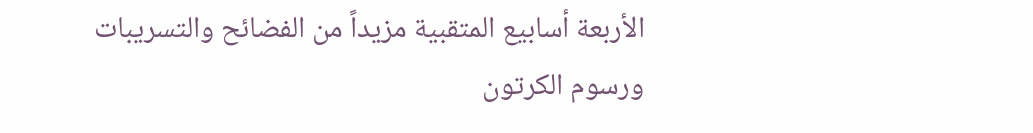الأربعة أسابيع المتقبية مزيداً من الفضائح والتسريبات ورسوم الكرتون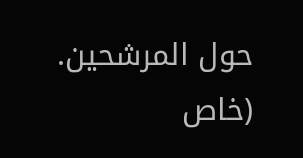حول المرشحين.
(خاص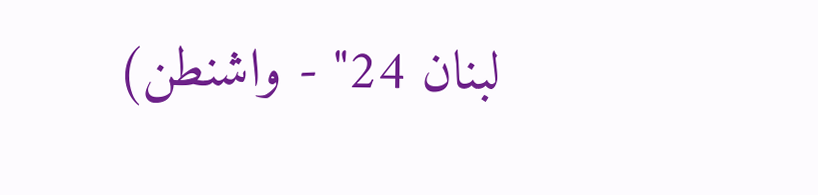لبنان 24" - واشنطن)